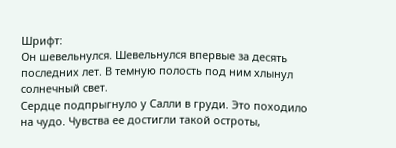Шрифт:
Он шевельнулся. Шевельнулся впервые за десять последних лет. В темную полость под ним хлынул солнечный свет.
Сердце подпрыгнуло у Салли в груди. Это походило на чудо. Чувства ее достигли такой остроты,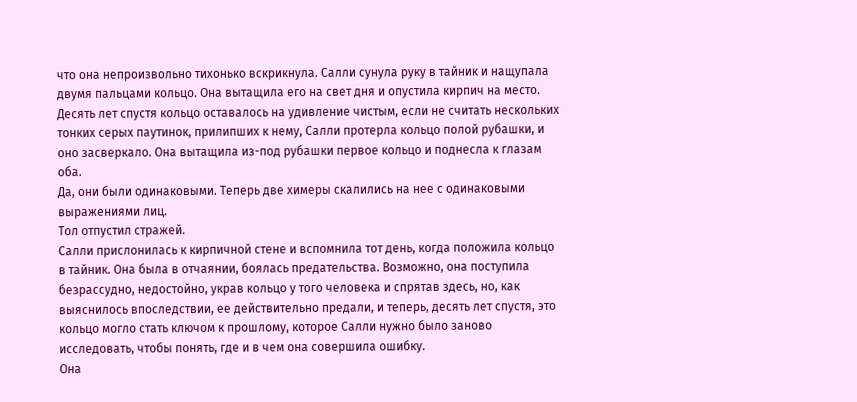что она непроизвольно тихонько вскрикнула. Салли сунула руку в тайник и нащупала двумя пальцами кольцо. Она вытащила его на свет дня и опустила кирпич на место.
Десять лет спустя кольцо оставалось на удивление чистым, если не считать нескольких тонких серых паутинок, прилипших к нему, Салли протерла кольцо полой рубашки, и оно засверкало. Она вытащила из-под рубашки первое кольцо и поднесла к глазам оба.
Да, они были одинаковыми. Теперь две химеры скалились на нее с одинаковыми выражениями лиц.
Тол отпустил стражей.
Салли прислонилась к кирпичной стене и вспомнила тот день, когда положила кольцо в тайник. Она была в отчаянии, боялась предательства. Возможно, она поступила безрассудно, недостойно, украв кольцо у того человека и спрятав здесь, но, как выяснилось впоследствии, ее действительно предали, и теперь, десять лет спустя, это кольцо могло стать ключом к прошлому, которое Салли нужно было заново исследовать, чтобы понять, где и в чем она совершила ошибку.
Она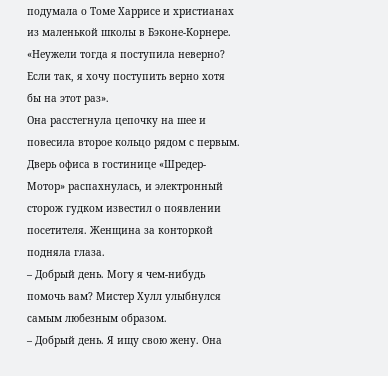подумала о Томе Харрисе и христианах из маленькой школы в Бэконе-Корнере.
«Неужели тогда я поступила неверно? Если так, я хочу поступить верно хотя бы на этот раз».
Она расстегнула цепочку на шее и повесила второе кольцо рядом с первым.
Дверь офиса в гостинице «Шредер-Мотор» распахнулась, и электронный сторож гудком известил о появлении посетителя. Женщина за конторкой подняла глаза.
– Добрый день. Могу я чем-нибудь помочь вам? Мистер Хулл улыбнулся самым любезным образом.
– Добрый день. Я ищу свою жену. Она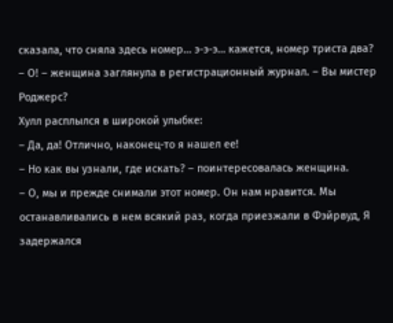сказала, что сняла здесь номер… э-э-э… кажется, номер триста два?
– О! – женщина заглянула в регистрационный журнал. – Вы мистер Роджерс?
Хулл расплылся в широкой улыбке:
– Да, да! Отлично, наконец-то я нашел ее!
– Но как вы узнали, где искать? – поинтересовалась женщина.
– О, мы и прежде снимали этот номер. Он нам нравится. Мы останавливались в нем всякий раз, когда приезжали в Фэйрвуд, Я задержался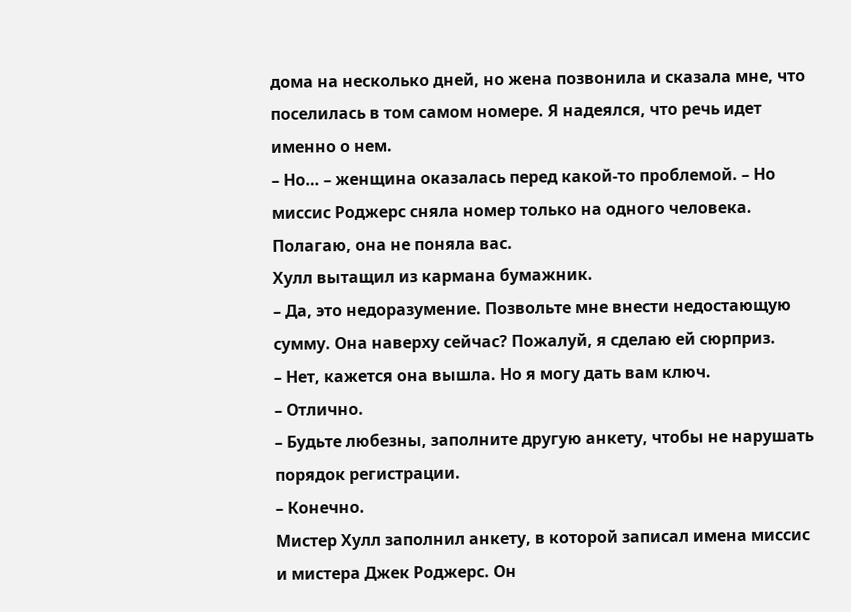дома на несколько дней, но жена позвонила и сказала мне, что поселилась в том самом номере. Я надеялся, что речь идет именно о нем.
– Но… – женщина оказалась перед какой-то проблемой. – Но миссис Роджерс сняла номер только на одного человека. Полагаю, она не поняла вас.
Хулл вытащил из кармана бумажник.
– Да, это недоразумение. Позвольте мне внести недостающую сумму. Она наверху сейчас? Пожалуй, я сделаю ей сюрприз.
– Нет, кажется она вышла. Но я могу дать вам ключ.
– Отлично.
– Будьте любезны, заполните другую анкету, чтобы не нарушать порядок регистрации.
– Конечно.
Мистер Хулл заполнил анкету, в которой записал имена миссис и мистера Джек Роджерс. Он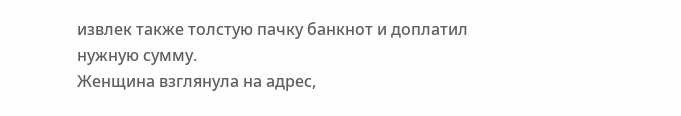извлек также толстую пачку банкнот и доплатил нужную сумму.
Женщина взглянула на адрес,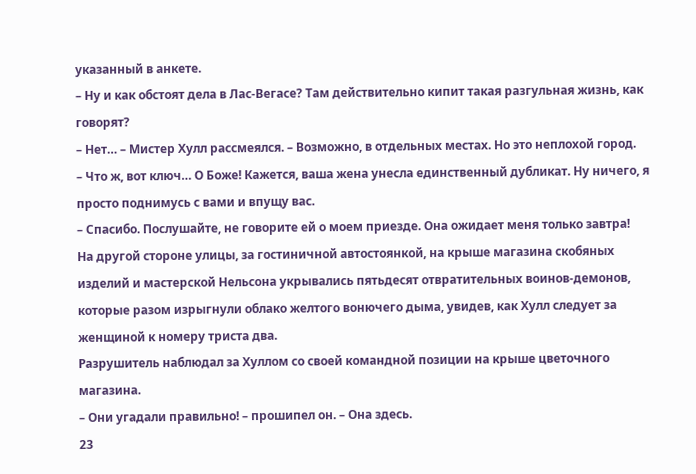указанный в анкете.
– Ну и как обстоят дела в Лас-Вегасе? Там действительно кипит такая разгульная жизнь, как говорят?
– Нет… – Мистер Хулл рассмеялся. – Возможно, в отдельных местах. Но это неплохой город.
– Что ж, вот ключ… О Боже! Кажется, ваша жена унесла единственный дубликат. Ну ничего, я просто поднимусь с вами и впущу вас.
– Спасибо. Послушайте, не говорите ей о моем приезде. Она ожидает меня только завтра!
На другой стороне улицы, за гостиничной автостоянкой, на крыше магазина скобяных изделий и мастерской Нельсона укрывались пятьдесят отвратительных воинов-демонов, которые разом изрыгнули облако желтого вонючего дыма, увидев, как Хулл следует за женщиной к номеру триста два.
Разрушитель наблюдал за Хуллом со своей командной позиции на крыше цветочного магазина.
– Они угадали правильно! – прошипел он. – Она здесь.
23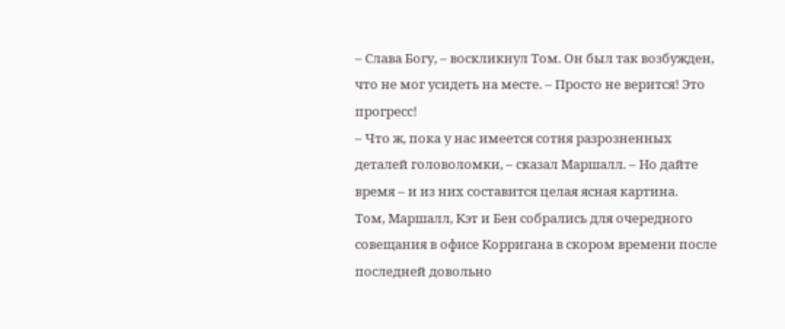– Слава Богу, – воскликнул Том. Он был так возбужден, что не мог усидеть на месте. – Просто не верится! Это прогресс!
– Что ж, пока у нас имеется сотня разрозненных деталей головоломки, – сказал Маршалл. – Но дайте время – и из них составится целая ясная картина.
Том, Маршалл, Кэт и Бен собрались для очередного совещания в офисе Корригана в скором времени после последней довольно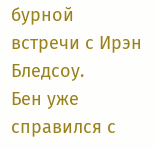бурной встречи с Ирэн Бледсоу.
Бен уже справился с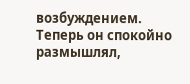возбуждением. Теперь он спокойно размышлял,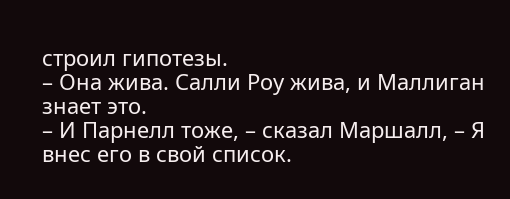строил гипотезы.
– Она жива. Салли Роу жива, и Маллиган знает это.
– И Парнелл тоже, – сказал Маршалл, – Я внес его в свой список.